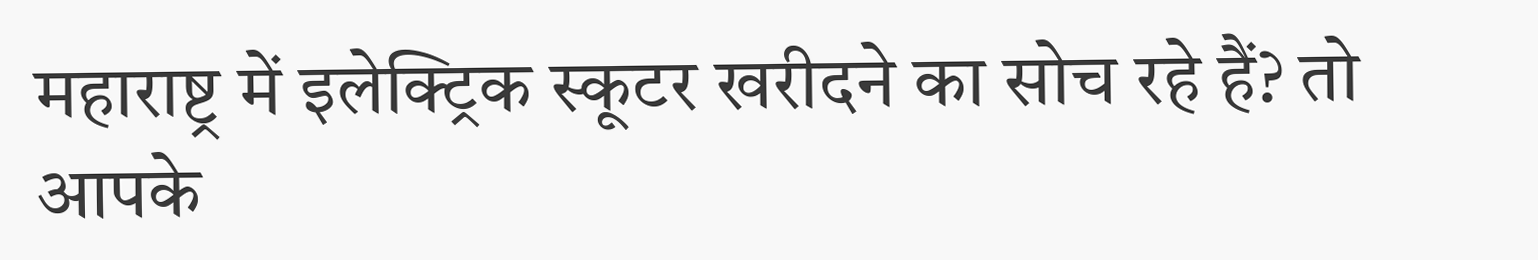महाराष्ट्र में इलेक्ट्रिक स्कूटर खरीदने का सोच रहे हैं? तो आपके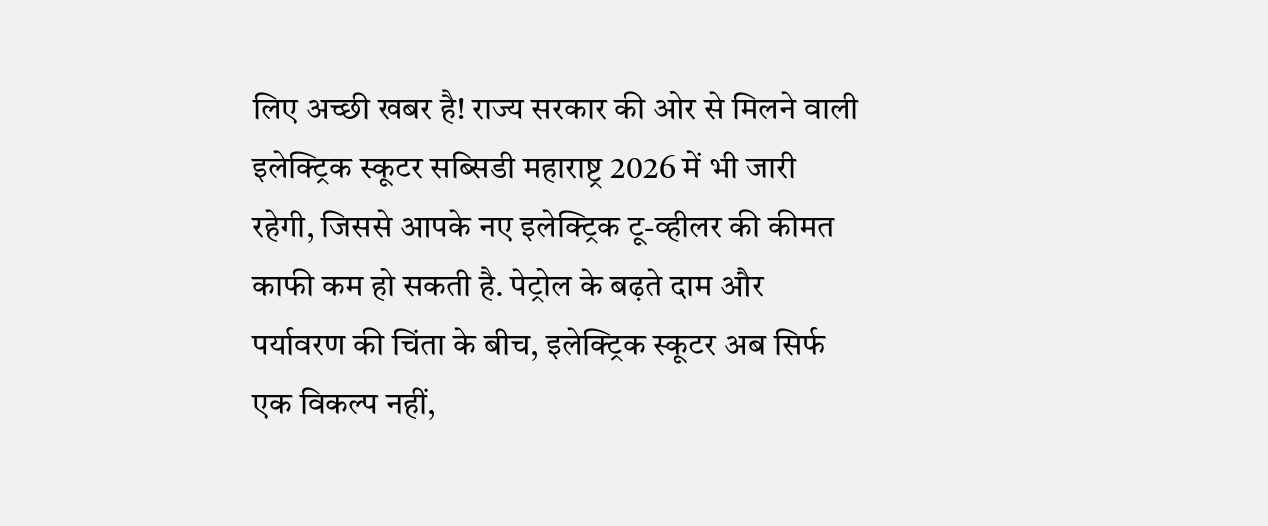लिए अच्छी खबर है! राज्य सरकार की ओर से मिलने वाली
इलेक्ट्रिक स्कूटर सब्सिडी महाराष्ट्र 2026 में भी जारी रहेगी, जिससे आपके नए इलेक्ट्रिक टू-व्हीलर की कीमत काफी कम हो सकती है. पेट्रोल के बढ़ते दाम और पर्यावरण की चिंता के बीच, इलेक्ट्रिक स्कूटर अब सिर्फ एक विकल्प नहीं,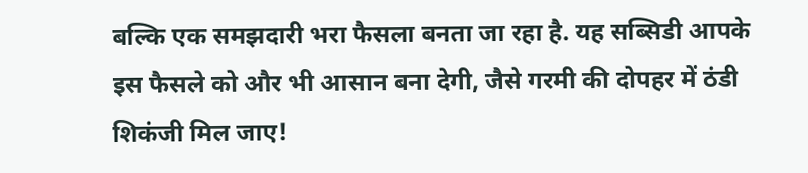बल्कि एक समझदारी भरा फैसला बनता जा रहा है. यह सब्सिडी आपके इस फैसले को और भी आसान बना देगी, जैसे गरमी की दोपहर में ठंडी शिकंजी मिल जाए!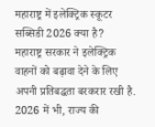महाराष्ट्र में इलेक्ट्रिक स्कूटर सब्सिडी 2026 क्या है?
महाराष्ट्र सरकार ने इलेक्ट्रिक वाहनों को बढ़ावा देने के लिए अपनी प्रतिबद्धता बरकरार रखी है. 2026 में भी, राज्य की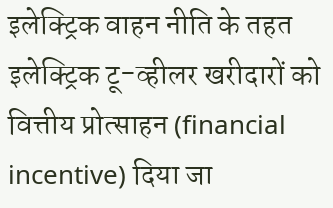इलेक्ट्रिक वाहन नीति के तहत इलेक्ट्रिक टू-व्हीलर खरीदारों को वित्तीय प्रोत्साहन (financial incentive) दिया जा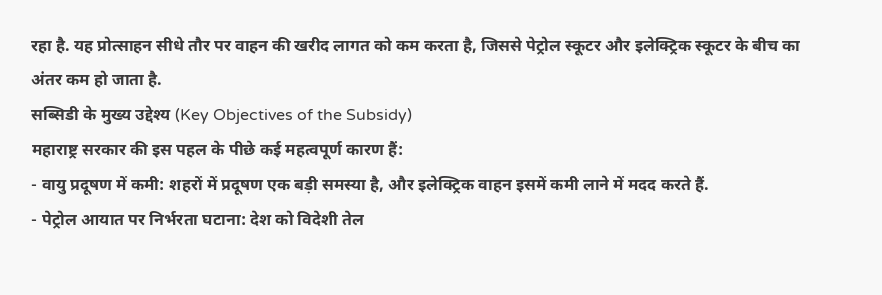रहा है. यह प्रोत्साहन सीधे तौर पर वाहन की खरीद लागत को कम करता है, जिससे पेट्रोल स्कूटर और इलेक्ट्रिक स्कूटर के बीच का अंतर कम हो जाता है.
सब्सिडी के मुख्य उद्देश्य (Key Objectives of the Subsidy)
महाराष्ट्र सरकार की इस पहल के पीछे कई महत्वपूर्ण कारण हैं:
- वायु प्रदूषण में कमी: शहरों में प्रदूषण एक बड़ी समस्या है, और इलेक्ट्रिक वाहन इसमें कमी लाने में मदद करते हैं.
- पेट्रोल आयात पर निर्भरता घटाना: देश को विदेशी तेल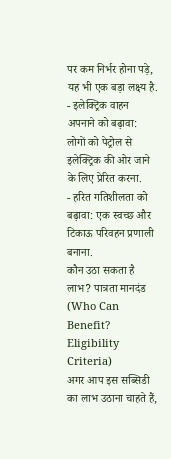पर कम निर्भर होना पड़े, यह भी एक बड़ा लक्ष्य है.
- इलेक्ट्रिक वाहन अपनाने को बढ़ावा: लोगों को पेट्रोल से इलेक्ट्रिक की ओर जाने के लिए प्रेरित करना.
- हरित गतिशीलता को बढ़ावा: एक स्वच्छ और टिकाऊ परिवहन प्रणाली बनाना.
कौन उठा सकता है लाभ? पात्रता मानदंड (Who Can Benefit? Eligibility Criteria)
अगर आप इस सब्सिडी का लाभ उठाना चाहते हैं,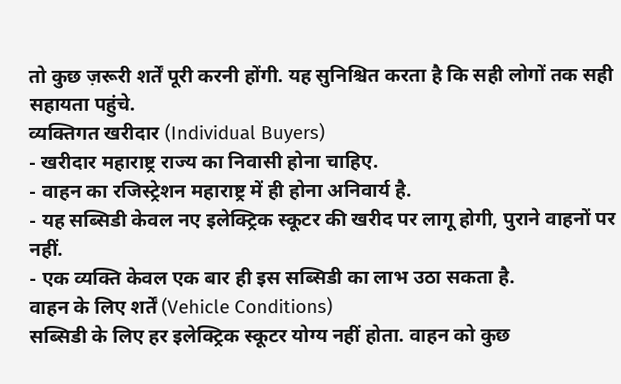तो कुछ ज़रूरी शर्तें पूरी करनी होंगी. यह सुनिश्चित करता है कि सही लोगों तक सही सहायता पहुंचे.
व्यक्तिगत खरीदार (Individual Buyers)
- खरीदार महाराष्ट्र राज्य का निवासी होना चाहिए.
- वाहन का रजिस्ट्रेशन महाराष्ट्र में ही होना अनिवार्य है.
- यह सब्सिडी केवल नए इलेक्ट्रिक स्कूटर की खरीद पर लागू होगी, पुराने वाहनों पर नहीं.
- एक व्यक्ति केवल एक बार ही इस सब्सिडी का लाभ उठा सकता है.
वाहन के लिए शर्तें (Vehicle Conditions)
सब्सिडी के लिए हर इलेक्ट्रिक स्कूटर योग्य नहीं होता. वाहन को कुछ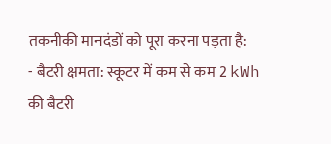तकनीकी मानदंडों को पूरा करना पड़ता है:
- बैटरी क्षमता: स्कूटर में कम से कम 2 kWh की बैटरी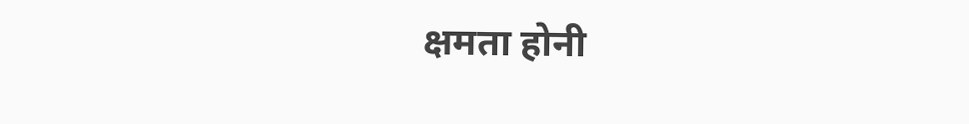क्षमता होनी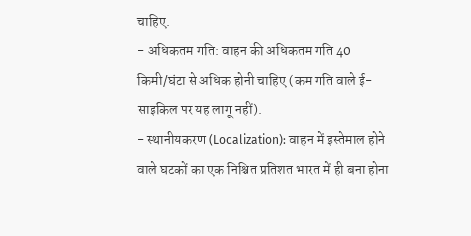चाहिए.
- अधिकतम गति: वाहन की अधिकतम गति 40 किमी/घंटा से अधिक होनी चाहिए (कम गति वाले ई-साइकिल पर यह लागू नहीं).
- स्थानीयकरण (Localization): वाहन में इस्तेमाल होने वाले घटकों का एक निश्चित प्रतिशत भारत में ही बना होना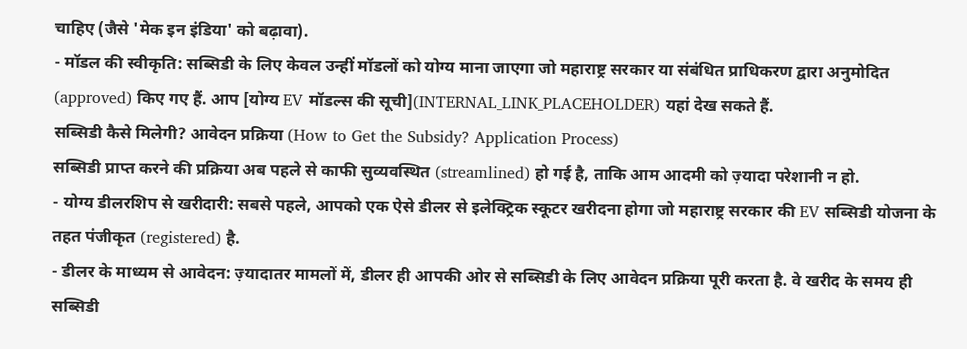चाहिए (जैसे 'मेक इन इंडिया' को बढ़ावा).
- मॉडल की स्वीकृति: सब्सिडी के लिए केवल उन्हीं मॉडलों को योग्य माना जाएगा जो महाराष्ट्र सरकार या संबंधित प्राधिकरण द्वारा अनुमोदित (approved) किए गए हैं. आप [योग्य EV मॉडल्स की सूची](INTERNAL_LINK_PLACEHOLDER) यहां देख सकते हैं.
सब्सिडी कैसे मिलेगी? आवेदन प्रक्रिया (How to Get the Subsidy? Application Process)
सब्सिडी प्राप्त करने की प्रक्रिया अब पहले से काफी सुव्यवस्थित (streamlined) हो गई है, ताकि आम आदमी को ज़्यादा परेशानी न हो.
- योग्य डीलरशिप से खरीदारी: सबसे पहले, आपको एक ऐसे डीलर से इलेक्ट्रिक स्कूटर खरीदना होगा जो महाराष्ट्र सरकार की EV सब्सिडी योजना के तहत पंजीकृत (registered) है.
- डीलर के माध्यम से आवेदन: ज़्यादातर मामलों में, डीलर ही आपकी ओर से सब्सिडी के लिए आवेदन प्रक्रिया पूरी करता है. वे खरीद के समय ही सब्सिडी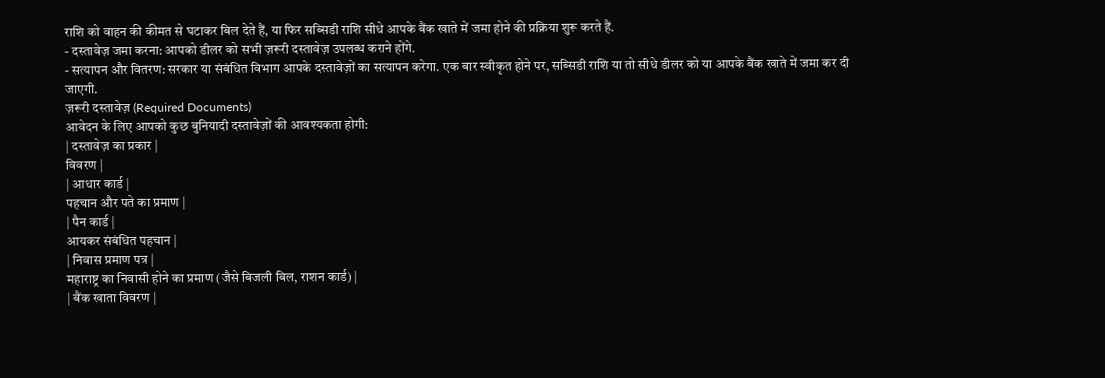राशि को वाहन की कीमत से घटाकर बिल देते हैं, या फिर सब्सिडी राशि सीधे आपके बैंक खाते में जमा होने की प्रक्रिया शुरू करते हैं.
- दस्तावेज़ जमा करना: आपको डीलर को सभी ज़रूरी दस्तावेज़ उपलब्ध कराने होंगे.
- सत्यापन और वितरण: सरकार या संबंधित विभाग आपके दस्तावेज़ों का सत्यापन करेगा. एक बार स्वीकृत होने पर, सब्सिडी राशि या तो सीधे डीलर को या आपके बैंक खाते में जमा कर दी जाएगी.
ज़रूरी दस्तावेज़ (Required Documents)
आवेदन के लिए आपको कुछ बुनियादी दस्तावेज़ों की आवश्यकता होगी:
| दस्तावेज़ का प्रकार |
विवरण |
| आधार कार्ड |
पहचान और पते का प्रमाण |
| पैन कार्ड |
आयकर संबंधित पहचान |
| निवास प्रमाण पत्र |
महाराष्ट्र का निवासी होने का प्रमाण (जैसे बिजली बिल, राशन कार्ड) |
| बैंक खाता विवरण |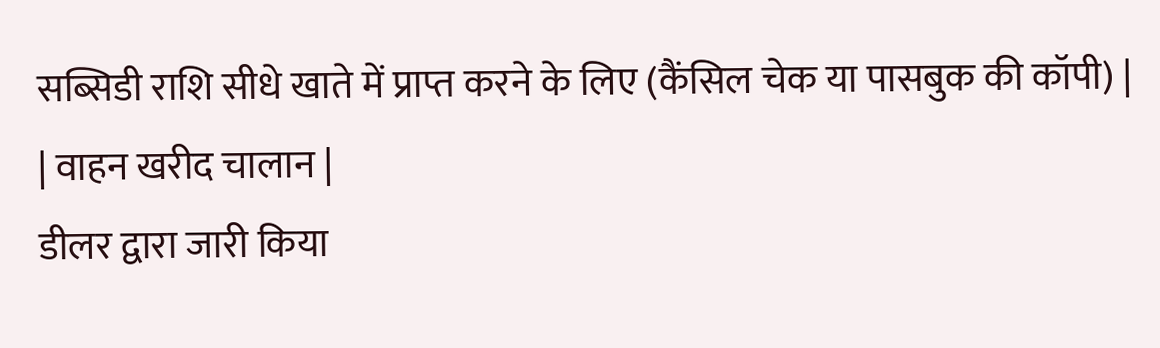सब्सिडी राशि सीधे खाते में प्राप्त करने के लिए (कैंसिल चेक या पासबुक की कॉपी) |
| वाहन खरीद चालान |
डीलर द्वारा जारी किया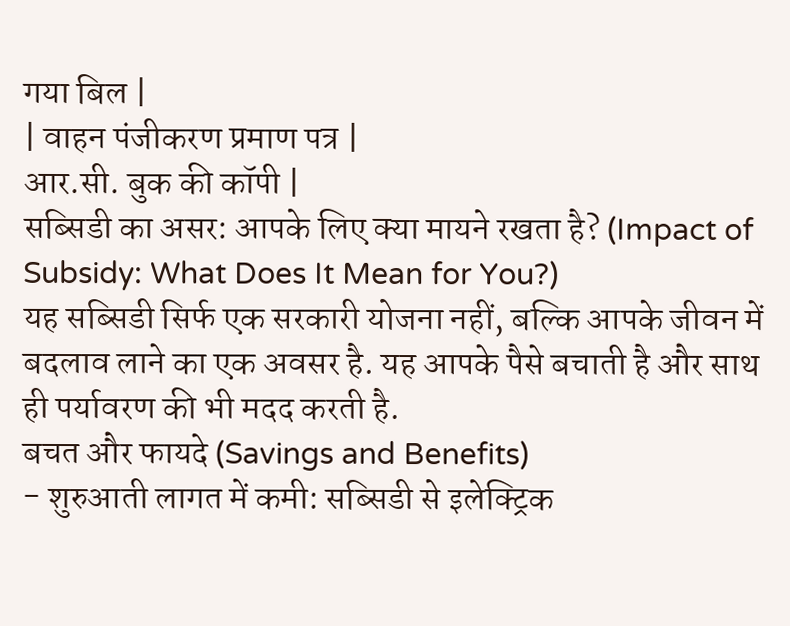गया बिल |
| वाहन पंजीकरण प्रमाण पत्र |
आर.सी. बुक की कॉपी |
सब्सिडी का असर: आपके लिए क्या मायने रखता है? (Impact of Subsidy: What Does It Mean for You?)
यह सब्सिडी सिर्फ एक सरकारी योजना नहीं, बल्कि आपके जीवन में बदलाव लाने का एक अवसर है. यह आपके पैसे बचाती है और साथ ही पर्यावरण की भी मदद करती है.
बचत और फायदे (Savings and Benefits)
- शुरुआती लागत में कमी: सब्सिडी से इलेक्ट्रिक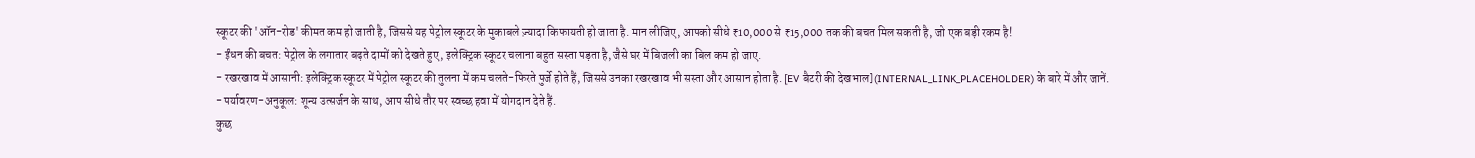स्कूटर की 'ऑन-रोड' कीमत कम हो जाती है, जिससे यह पेट्रोल स्कूटर के मुकाबले ज़्यादा किफायती हो जाता है. मान लीजिए, आपको सीधे ₹10,000 से ₹15,000 तक की बचत मिल सकती है, जो एक बड़ी रकम है!
- ईंधन की बचत: पेट्रोल के लगातार बढ़ते दामों को देखते हुए, इलेक्ट्रिक स्कूटर चलाना बहुत सस्ता पड़ता है, जैसे घर में बिजली का बिल कम हो जाए.
- रखरखाव में आसानी: इलेक्ट्रिक स्कूटर में पेट्रोल स्कूटर की तुलना में कम चलते-फिरते पुर्जे होते हैं, जिससे उनका रखरखाव भी सस्ता और आसान होता है. [EV बैटरी की देखभाल](INTERNAL_LINK_PLACEHOLDER) के बारे में और जानें.
- पर्यावरण-अनुकूल: शून्य उत्सर्जन के साथ, आप सीधे तौर पर स्वच्छ हवा में योगदान देते हैं.
कुछ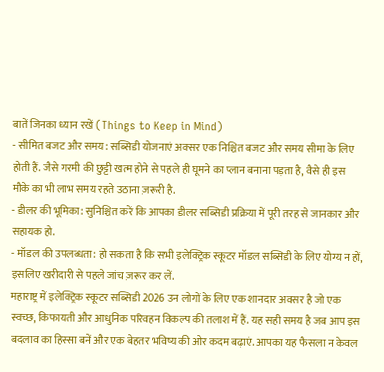बातें जिनका ध्यान रखें (Things to Keep in Mind)
- सीमित बजट और समय: सब्सिडी योजनाएं अक्सर एक निश्चित बजट और समय सीमा के लिए होती हैं. जैसे गरमी की छुट्टी खत्म होने से पहले ही घूमने का प्लान बनाना पड़ता है, वैसे ही इस मौके का भी लाभ समय रहते उठाना ज़रूरी है.
- डीलर की भूमिका: सुनिश्चित करें कि आपका डीलर सब्सिडी प्रक्रिया में पूरी तरह से जानकार और सहायक हो.
- मॉडल की उपलब्धता: हो सकता है कि सभी इलेक्ट्रिक स्कूटर मॉडल सब्सिडी के लिए योग्य न हों, इसलिए खरीदारी से पहले जांच ज़रूर कर लें.
महाराष्ट्र में इलेक्ट्रिक स्कूटर सब्सिडी 2026 उन लोगों के लिए एक शानदार अवसर है जो एक स्वच्छ, किफायती और आधुनिक परिवहन विकल्प की तलाश में हैं. यह सही समय है जब आप इस बदलाव का हिस्सा बनें और एक बेहतर भविष्य की ओर कदम बढ़ाएं. आपका यह फैसला न केवल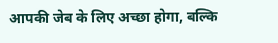आपकी जेब के लिए अच्छा होगा, बल्कि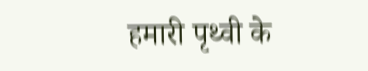हमारी पृथ्वी के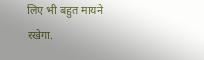लिए भी बहुत मायने रखेगा.